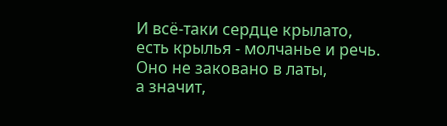И всё-таки сердце крылато,
есть крылья - молчанье и речь.
Оно не заковано в латы,
а значит,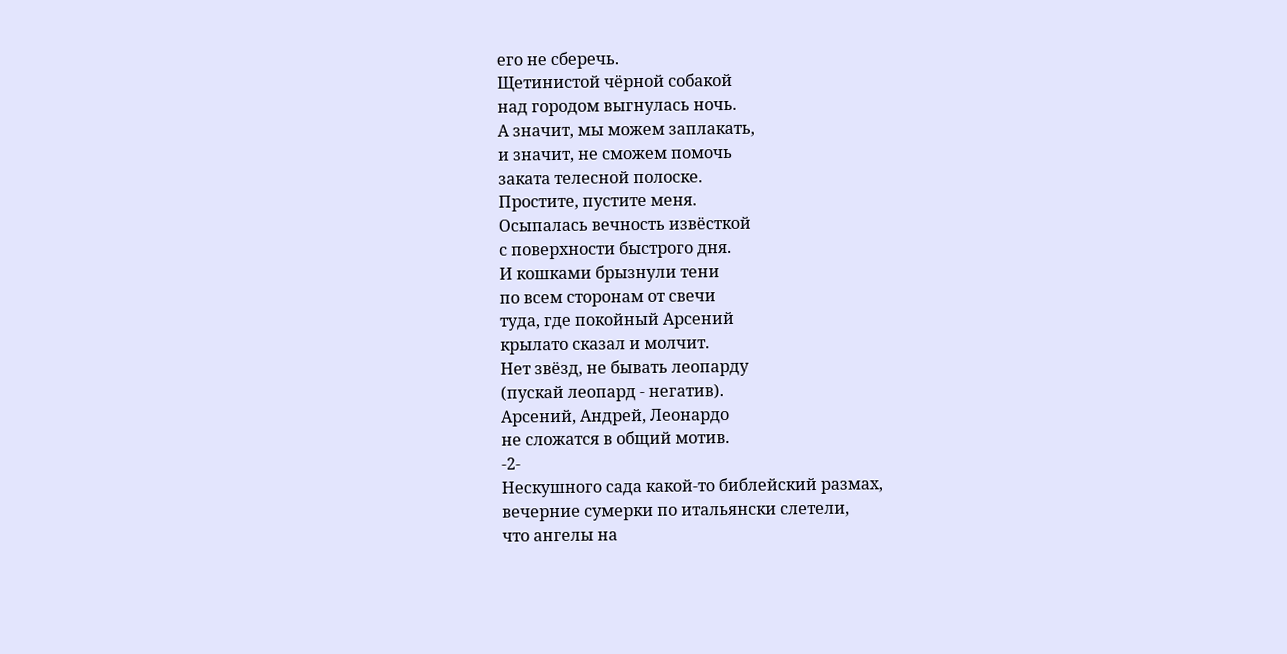его не сберечь.
Щетинистой чёрной собакой
над городом выгнулась ночь.
А значит, мы можем заплакать,
и значит, не сможем помочь
заката телесной полоске.
Простите, пустите меня.
Осыпалась вечность извёсткой
с поверхности быстрого дня.
И кошками брызнули тени
по всем сторонам от свечи
туда, где покойный Арсений
крылато сказал и молчит.
Нет звёзд, не бывать леопарду
(пускай леопард - негатив).
Арсений, Андрей, Леонардо
не сложатся в общий мотив.
-2-
Нескушного сада какой-то библейский размах,
вечерние сумерки по итальянски слетели,
что ангелы на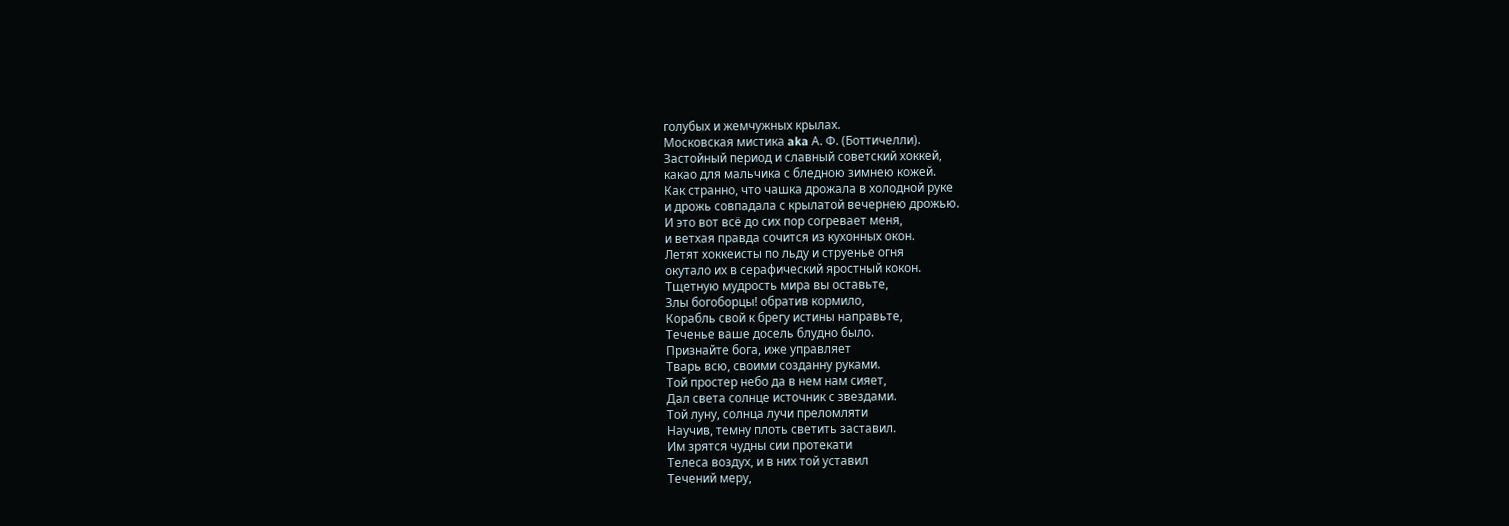голубых и жемчужных крылах.
Московская мистика aka А. Ф. (Боттичелли).
Застойный период и славный советский хоккей,
какао для мальчика с бледною зимнею кожей.
Как странно, что чашка дрожала в холодной руке
и дрожь совпадала с крылатой вечернею дрожью.
И это вот всё до сих пор согревает меня,
и ветхая правда сочится из кухонных окон.
Летят хоккеисты по льду и струенье огня
окутало их в серафический яростный кокон.
Тщетную мудрость мира вы оставьте,
Злы богоборцы! обратив кормило,
Корабль свой к брегу истины направьте,
Теченье ваше досель блудно было.
Признайте бога, иже управляет
Тварь всю, своими созданну руками.
Той простер небо да в нем нам сияет,
Дал света солнце источник с звездами.
Той луну, солнца лучи преломляти
Научив, темну плоть светить заставил.
Им зрятся чудны сии протекати
Телеса воздух, и в них той уставил
Течений меру,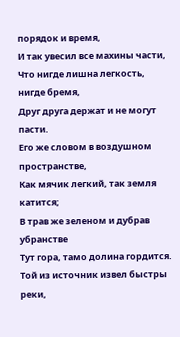порядок и время,
И так увесил все махины части,
Что нигде лишна легкость, нигде бремя,
Друг друга держат и не могут пасти.
Его же словом в воздушном пространстве,
Как мячик легкий, так земля катится;
В трав же зеленом и дубрав убранстве
Тут гора, тамо долина гордится.
Той из источник извел быстры реки,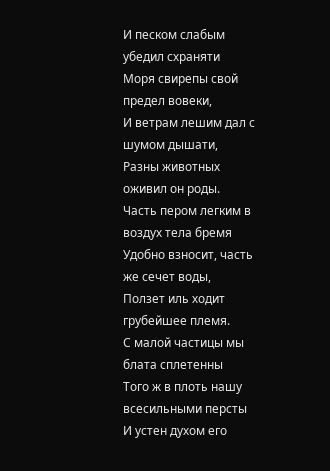И песком слабым убедил схраняти
Моря свирепы свой предел вовеки,
И ветрам лешим дал с шумом дышати,
Разны животных оживил он роды.
Часть пером легким в воздух тела бремя
Удобно взносит, часть же сечет воды,
Ползет иль ходит грубейшее племя.
С малой частицы мы блата сплетенны
Того ж в плоть нашу всесильными персты
И устен духом его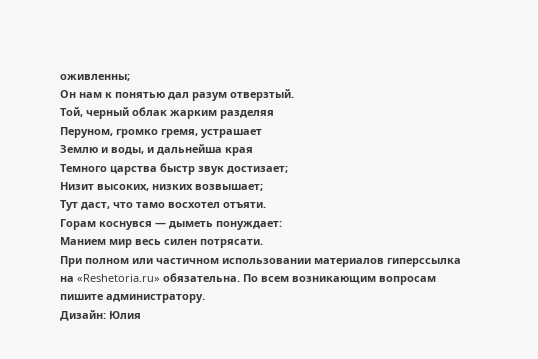оживленны;
Он нам к понятью дал разум отверзтый.
Той, черный облак жарким разделяя
Перуном, громко гремя, устрашает
Землю и воды, и дальнейша края
Темного царства быстр звук достизает;
Низит высоких, низких возвышает;
Тут даст, что тамо восхотел отъяти.
Горам коснувся — дыметь понуждает:
Манием мир весь силен потрясати.
При полном или частичном использовании материалов гиперссылка на «Reshetoria.ru» обязательна. По всем возникающим вопросам пишите администратору.
Дизайн: Юлия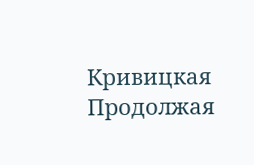Кривицкая
Продолжая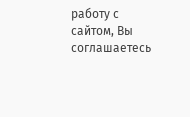работу с сайтом, Вы соглашаетесь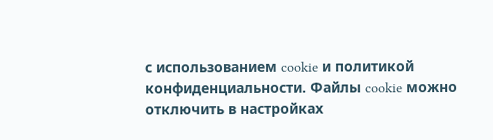с использованием cookie и политикой конфиденциальности. Файлы cookie можно отключить в настройках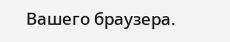Вашего браузера.